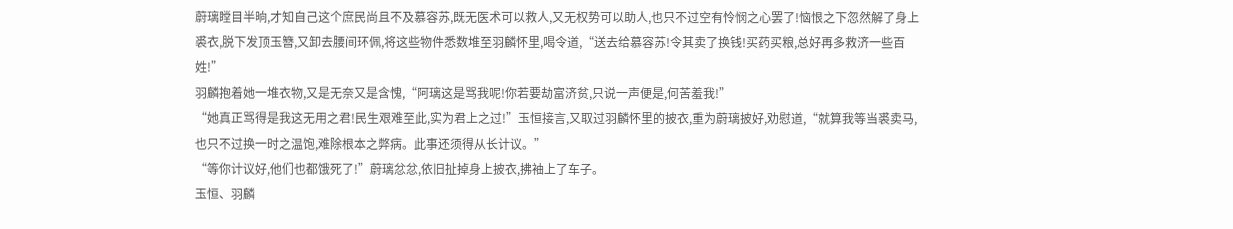蔚璃瞠目半晌,才知自己这个庶民尚且不及慕容苏,既无医术可以救人,又无权势可以助人,也只不过空有怜悯之心罢了!恼恨之下忽然解了身上裘衣,脱下发顶玉簪,又卸去腰间环佩,将这些物件悉数堆至羽麟怀里,喝令道,“送去给慕容苏!令其卖了换钱!买药买粮,总好再多救济一些百姓!”
羽麟抱着她一堆衣物,又是无奈又是含愧,“阿璃这是骂我呢!你若要劫富济贫,只说一声便是,何苦羞我!”
“她真正骂得是我这无用之君!民生艰难至此,实为君上之过!”玉恒接言,又取过羽麟怀里的披衣,重为蔚璃披好,劝慰道,“就算我等当裘卖马,也只不过换一时之温饱,难除根本之弊病。此事还须得从长计议。”
“等你计议好,他们也都饿死了!”蔚璃忿忿,依旧扯掉身上披衣,拂袖上了车子。
玉恒、羽麟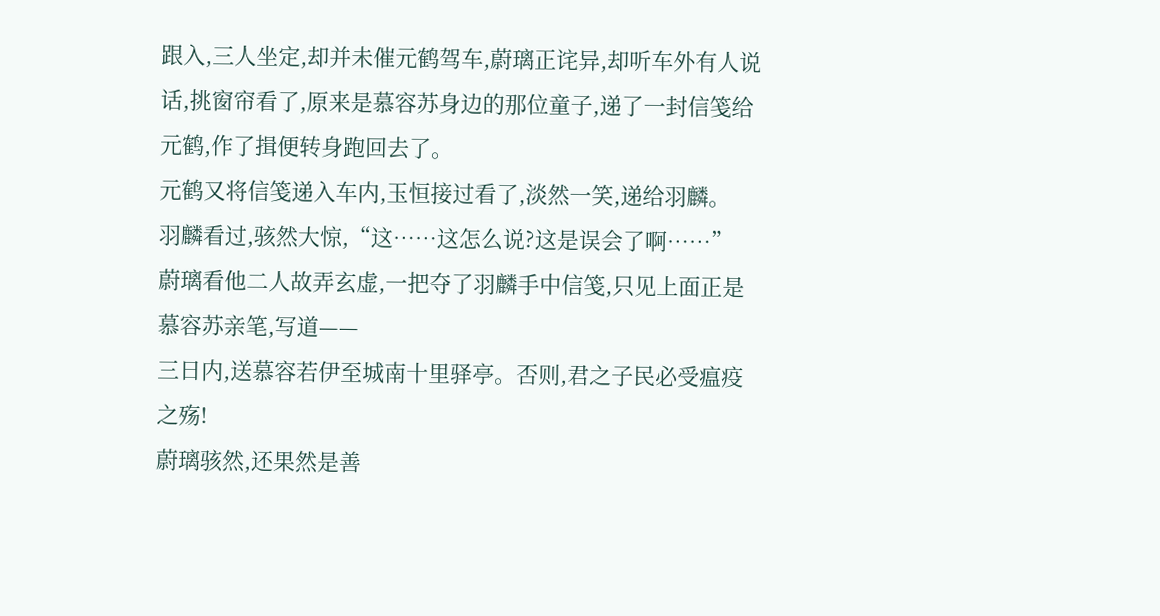跟入,三人坐定,却并未催元鹤驾车,蔚璃正诧异,却听车外有人说话,挑窗帘看了,原来是慕容苏身边的那位童子,递了一封信笺给元鹤,作了揖便转身跑回去了。
元鹤又将信笺递入车内,玉恒接过看了,淡然一笑,递给羽麟。
羽麟看过,骇然大惊,“这……这怎么说?这是误会了啊……”
蔚璃看他二人故弄玄虚,一把夺了羽麟手中信笺,只见上面正是慕容苏亲笔,写道——
三日内,送慕容若伊至城南十里驿亭。否则,君之子民必受瘟疫之殇!
蔚璃骇然,还果然是善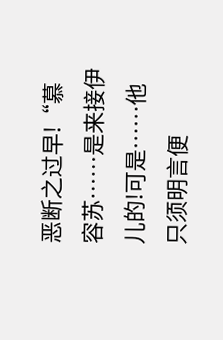恶断之过早!“慕容苏……是来接伊儿的!可是……他只须明言便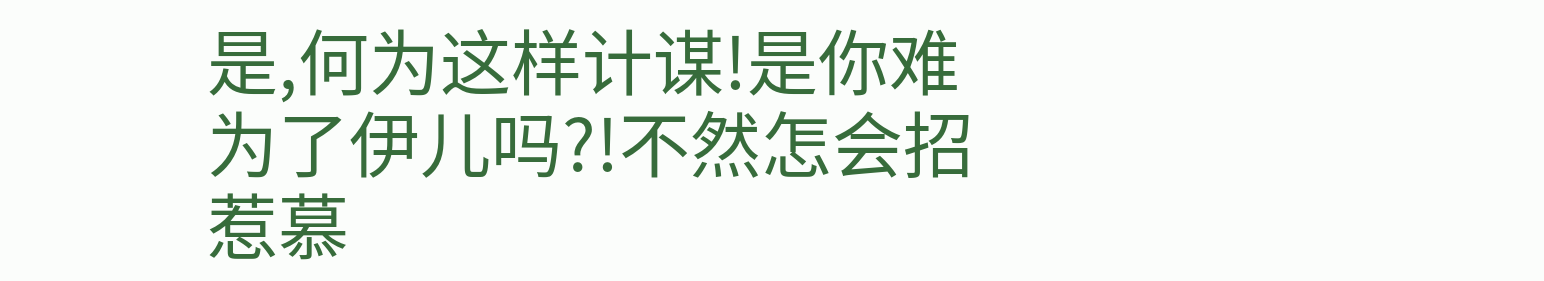是,何为这样计谋!是你难为了伊儿吗?!不然怎会招惹慕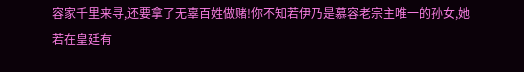容家千里来寻,还要拿了无辜百姓做赌!你不知若伊乃是慕容老宗主唯一的孙女,她若在皇廷有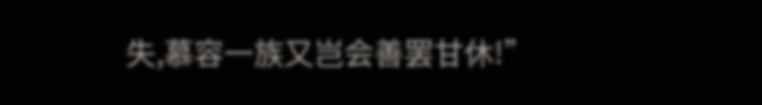失,慕容一族又岂会善罢甘休!”